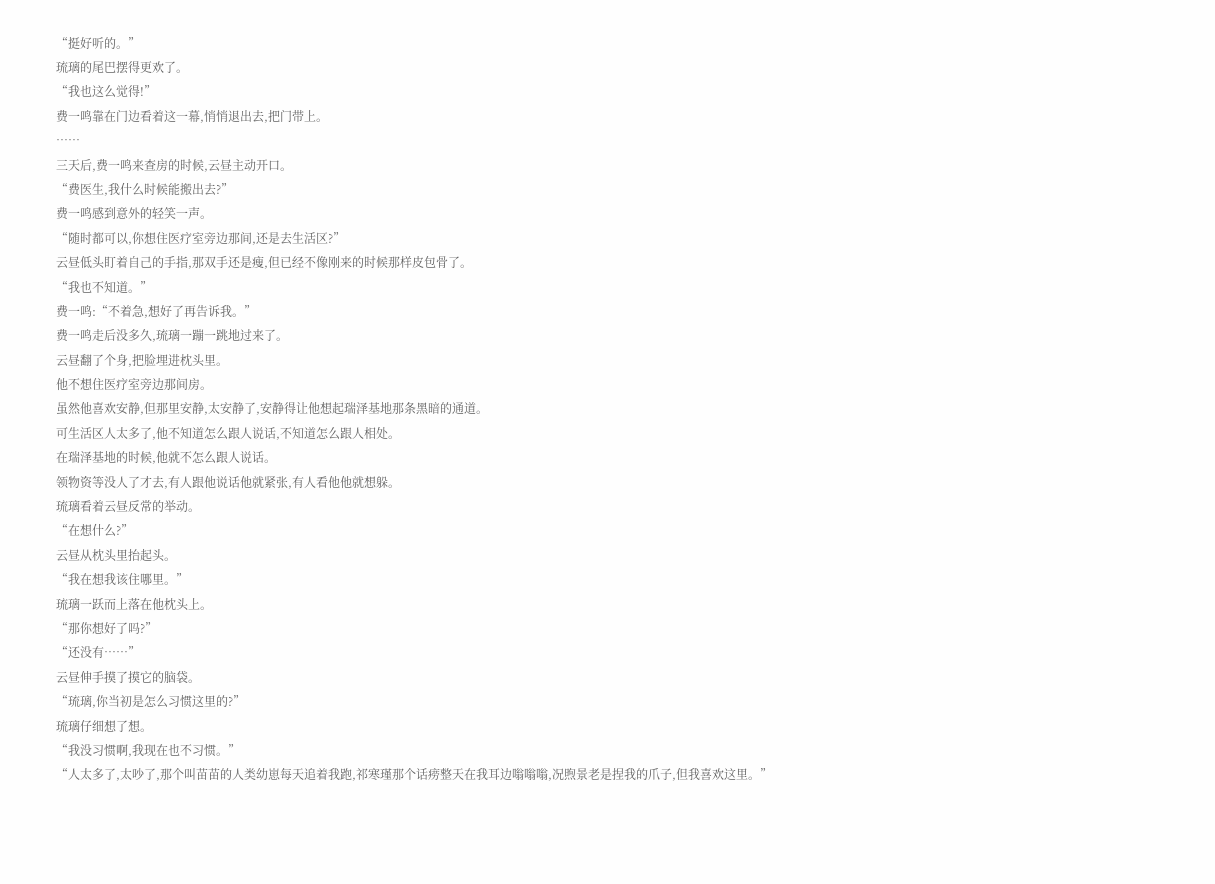“挺好听的。”
琉璃的尾巴摆得更欢了。
“我也这么觉得!”
费一鸣靠在门边看着这一幕,悄悄退出去,把门带上。
……
三天后,费一鸣来查房的时候,云昼主动开口。
“费医生,我什么时候能搬出去?”
费一鸣感到意外的轻笑一声。
“随时都可以,你想住医疗室旁边那间,还是去生活区?”
云昼低头盯着自己的手指,那双手还是瘦,但已经不像刚来的时候那样皮包骨了。
“我也不知道。”
费一鸣:“不着急,想好了再告诉我。”
费一鸣走后没多久,琉璃一蹦一跳地过来了。
云昼翻了个身,把脸埋进枕头里。
他不想住医疗室旁边那间房。
虽然他喜欢安静,但那里安静,太安静了,安静得让他想起瑞泽基地那条黑暗的通道。
可生活区人太多了,他不知道怎么跟人说话,不知道怎么跟人相处。
在瑞泽基地的时候,他就不怎么跟人说话。
领物资等没人了才去,有人跟他说话他就紧张,有人看他他就想躲。
琉璃看着云昼反常的举动。
“在想什么?”
云昼从枕头里抬起头。
“我在想我该住哪里。”
琉璃一跃而上落在他枕头上。
“那你想好了吗?”
“还没有……”
云昼伸手摸了摸它的脑袋。
“琉璃,你当初是怎么习惯这里的?”
琉璃仔细想了想。
“我没习惯啊,我现在也不习惯。”
“人太多了,太吵了,那个叫苗苗的人类幼崽每天追着我跑,祁寒瑾那个话痨整天在我耳边嗡嗡嗡,况煦景老是捏我的爪子,但我喜欢这里。”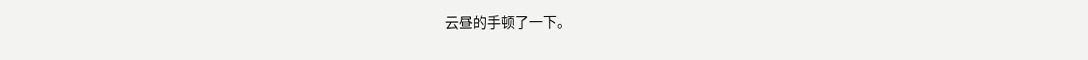云昼的手顿了一下。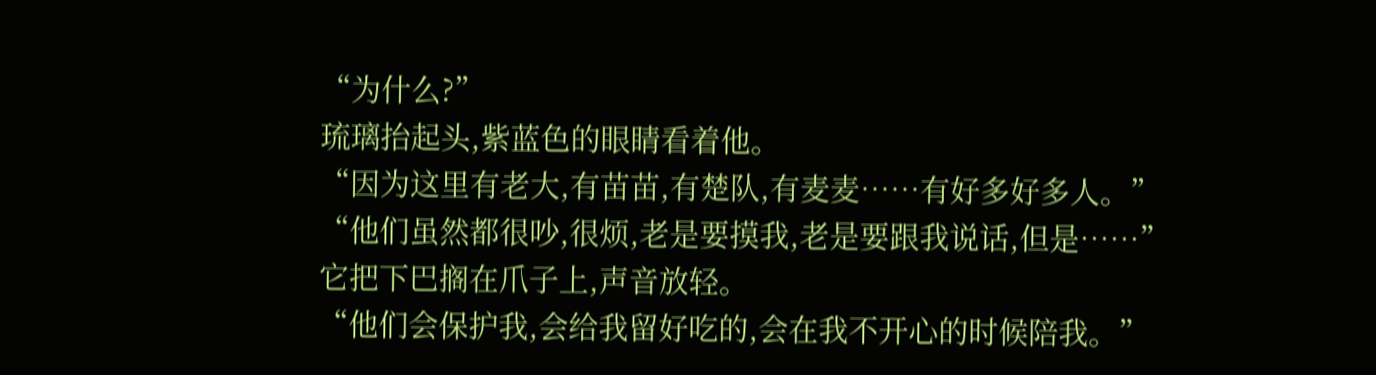“为什么?”
琉璃抬起头,紫蓝色的眼睛看着他。
“因为这里有老大,有苗苗,有楚队,有麦麦……有好多好多人。”
“他们虽然都很吵,很烦,老是要摸我,老是要跟我说话,但是……”
它把下巴搁在爪子上,声音放轻。
“他们会保护我,会给我留好吃的,会在我不开心的时候陪我。”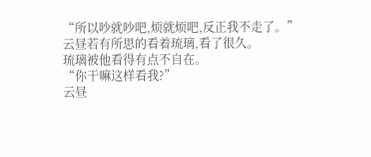“所以吵就吵吧,烦就烦吧,反正我不走了。”
云昼若有所思的看着琉璃,看了很久。
琉璃被他看得有点不自在。
“你干嘛这样看我?”
云昼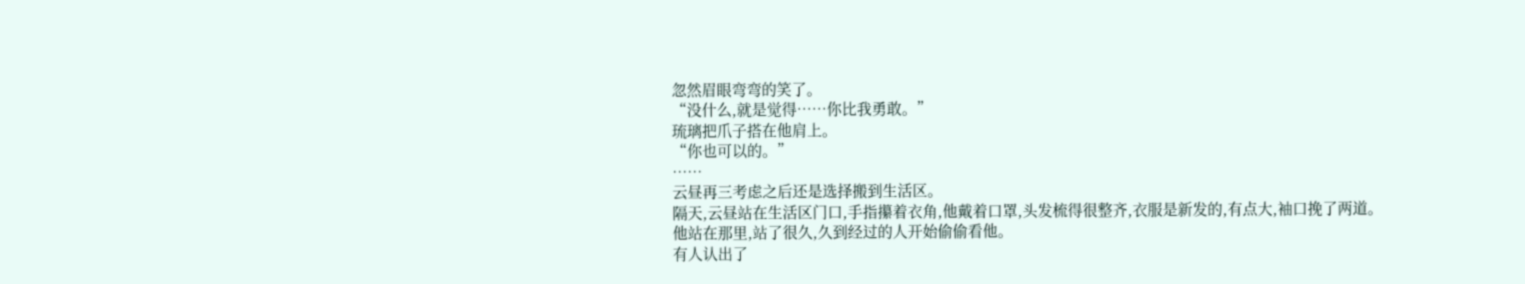忽然眉眼弯弯的笑了。
“没什么,就是觉得……你比我勇敢。”
琉璃把爪子搭在他肩上。
“你也可以的。”
……
云昼再三考虑之后还是选择搬到生活区。
隔天,云昼站在生活区门口,手指攥着衣角,他戴着口罩,头发梳得很整齐,衣服是新发的,有点大,袖口挽了两道。
他站在那里,站了很久,久到经过的人开始偷偷看他。
有人认出了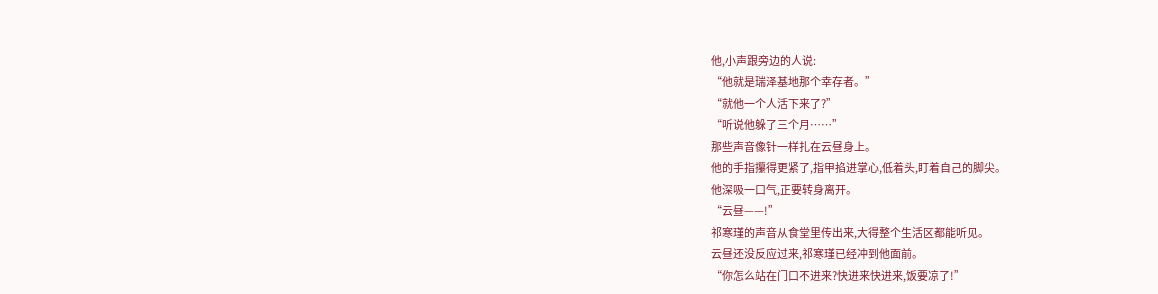他,小声跟旁边的人说:
“他就是瑞泽基地那个幸存者。”
“就他一个人活下来了?”
“听说他躲了三个月……”
那些声音像针一样扎在云昼身上。
他的手指攥得更紧了,指甲掐进掌心,低着头,盯着自己的脚尖。
他深吸一口气,正要转身离开。
“云昼——!”
祁寒瑾的声音从食堂里传出来,大得整个生活区都能听见。
云昼还没反应过来,祁寒瑾已经冲到他面前。
“你怎么站在门口不进来?快进来快进来,饭要凉了!”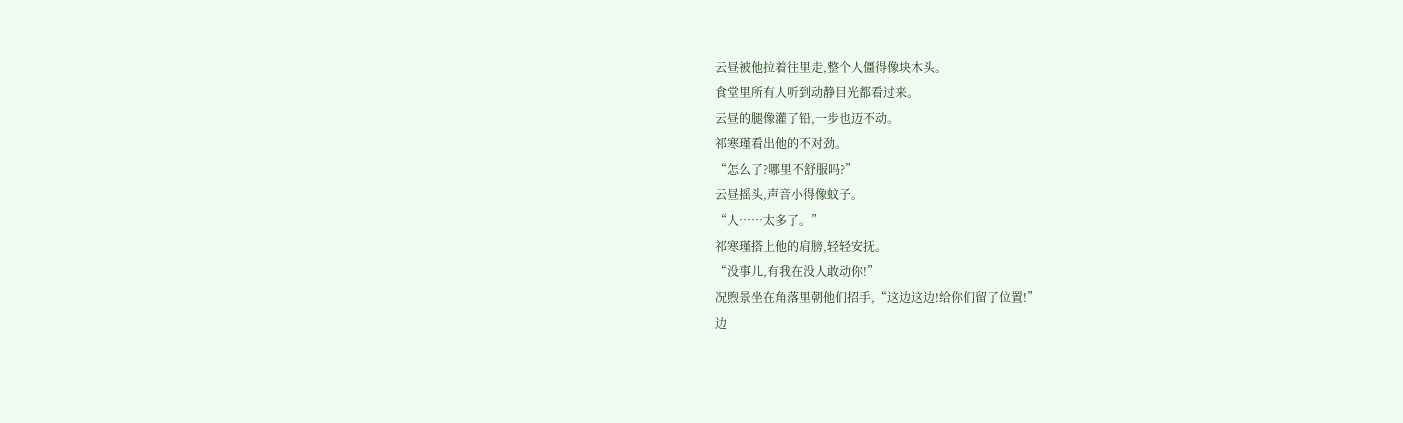云昼被他拉着往里走,整个人僵得像块木头。
食堂里所有人听到动静目光都看过来。
云昼的腿像灌了铅,一步也迈不动。
祁寒瑾看出他的不对劲。
“怎么了?哪里不舒服吗?”
云昼摇头,声音小得像蚊子。
“人……太多了。”
祁寒瑾搭上他的肩膀,轻轻安抚。
“没事儿,有我在没人敢动你!”
况煦景坐在角落里朝他们招手,“这边这边!给你们留了位置!”
边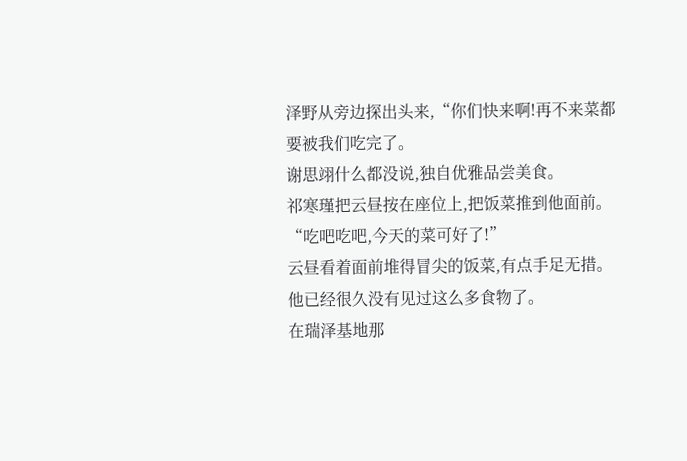泽野从旁边探出头来,“你们快来啊!再不来菜都要被我们吃完了。
谢思翊什么都没说,独自优雅品尝美食。
祁寒瑾把云昼按在座位上,把饭菜推到他面前。
“吃吧吃吧,今天的菜可好了!”
云昼看着面前堆得冒尖的饭菜,有点手足无措。
他已经很久没有见过这么多食物了。
在瑞泽基地那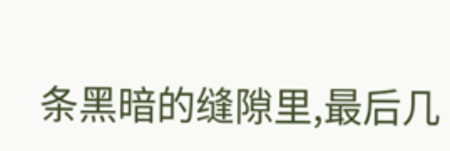条黑暗的缝隙里,最后几